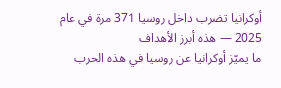أوكرانيا تضرب داخل روسيا 371 مرة في عام 2025 — هذه أبرز الأهداف
ما يميّز أوكرانيا عن روسيا في هذه الحرب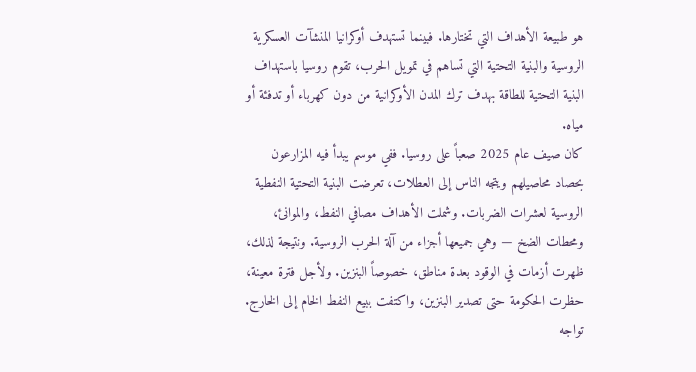هو طبيعة الأهداف التي تختارها. فبينما تستهدف أوكرانيا المنشآت العسكرية الروسية والبنية التحتية التي تساهم في تمويل الحرب، تقوم روسيا باستهداف البنية التحتية للطاقة بهدف ترك المدن الأوكرانية من دون كهرباء أو تدفئة أو مياه.
كان صيف عام 2025 صعباً على روسيا. ففي موسم يبدأ فيه المزارعون بحصاد محاصيلهم ويتجه الناس إلى العطلات، تعرضت البنية التحتية النفطية الروسية لعشرات الضربات. وشملت الأهداف مصافي النفط، والموانئ، ومحطات الضخ — وهي جميعها أجزاء من آلة الحرب الروسية. ونتيجة لذلك، ظهرت أزمات في الوقود بعدة مناطق، خصوصاً البنزين. ولأجل فترة معينة، حظرت الحكومة حتى تصدير البنزين، واكتفت ببيع النفط الخام إلى الخارج.
تواجه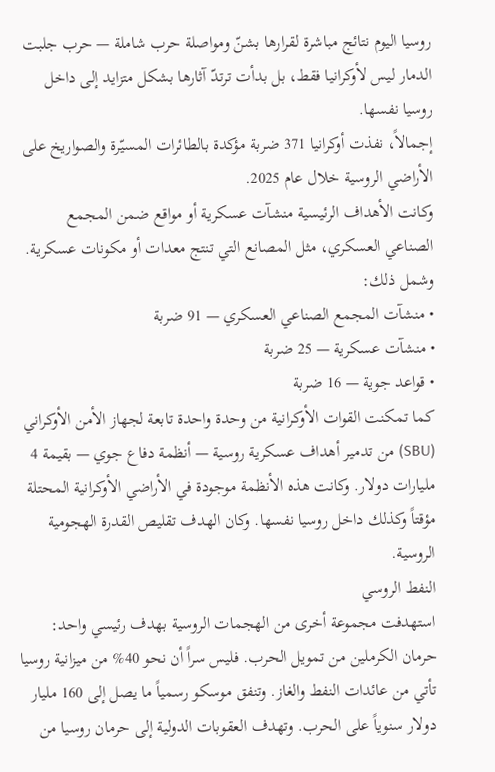روسيا اليوم نتائج مباشرة لقرارها بشنّ ومواصلة حرب شاملة — حرب جلبت الدمار ليس لأوكرانيا فقط، بل بدأت ترتدّ آثارها بشكل متزايد إلى داخل روسيا نفسها.
إجمالاً، نفذت أوكرانيا 371 ضربة مؤكدة بالطائرات المسيّرة والصواريخ على الأراضي الروسية خلال عام 2025.
وكانت الأهداف الرئيسية منشآت عسكرية أو مواقع ضمن المجمع الصناعي العسكري، مثل المصانع التي تنتج معدات أو مكونات عسكرية. وشمل ذلك:
• منشآت المجمع الصناعي العسكري — 91 ضربة
• منشآت عسكرية — 25 ضربة
• قواعد جوية — 16 ضربة
كما تمكنت القوات الأوكرانية من وحدة واحدة تابعة لجهاز الأمن الأوكراني (SBU) من تدمير أهداف عسكرية روسية — أنظمة دفاع جوي — بقيمة 4 مليارات دولار. وكانت هذه الأنظمة موجودة في الأراضي الأوكرانية المحتلة مؤقتاً وكذلك داخل روسيا نفسها. وكان الهدف تقليص القدرة الهجومية الروسية.
النفط الروسي
استهدفت مجموعة أخرى من الهجمات الروسية بهدف رئيسي واحد: حرمان الكرملين من تمويل الحرب. فليس سراً أن نحو 40% من ميزانية روسيا تأتي من عائدات النفط والغاز. وتنفق موسكو رسمياً ما يصل إلى 160 مليار دولار سنوياً على الحرب. وتهدف العقوبات الدولية إلى حرمان روسيا من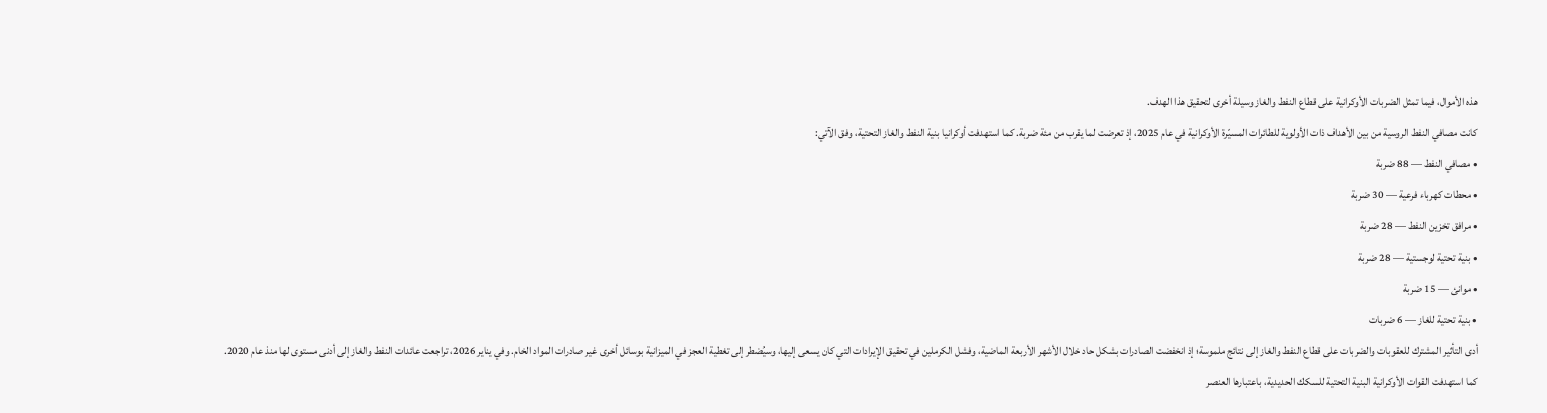هذه الأموال، فيما تمثل الضربات الأوكرانية على قطاع النفط والغاز وسيلة أخرى لتحقيق هذا الهدف.
كانت مصافي النفط الروسية من بين الأهداف ذات الأولوية للطائرات المسيّرة الأوكرانية في عام 2025، إذ تعرضت لما يقرب من مئة ضربة. كما استهدفت أوكرانيا بنية النفط والغاز التحتية، وفق الآتي:
• مصافي النفط — 88 ضربة
• محطات كهرباء فرعية — 30 ضربة
• مرافق تخزين النفط — 28 ضربة
• بنية تحتية لوجستية — 28 ضربة
• موانئ — 15 ضربة
• بنية تحتية للغاز — 6 ضربات
أدى التأثير المشترك للعقوبات والضربات على قطاع النفط والغاز إلى نتائج ملموسة؛ إذ انخفضت الصادرات بشكل حاد خلال الأشهر الأربعة الماضية، وفشل الكرملين في تحقيق الإيرادات التي كان يسعى إليها، وسيُضطر إلى تغطية العجز في الميزانية بوسائل أخرى غير صادرات المواد الخام. وفي يناير 2026، تراجعت عائدات النفط والغاز إلى أدنى مستوى لها منذ عام 2020.
كما استهدفت القوات الأوكرانية البنية التحتية للسكك الحديدية، باعتبارها العنصر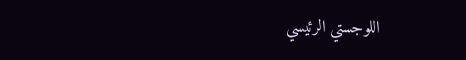اللوجستي الرئيسي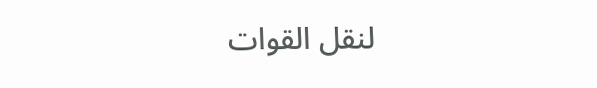لنقل القوات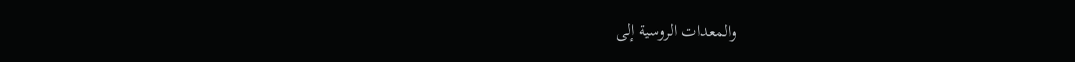والمعدات الروسية إلى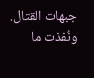جبهات القتال. ونُفذت ما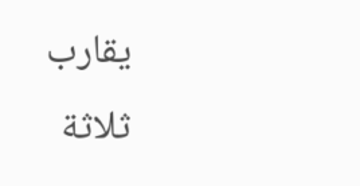يقارب ثلاثة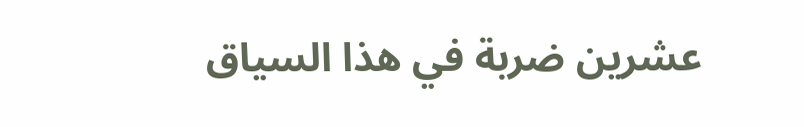عشرين ضربة في هذا السياق